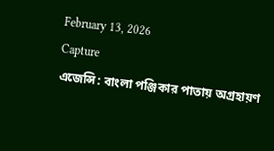February 13, 2026
Capture
এজেন্সি: বাংলা পঞ্জিকার পাতায় অগ্রহায়ণ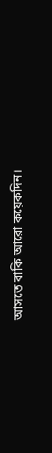আসতে বাকি আরো কয়েকদিন।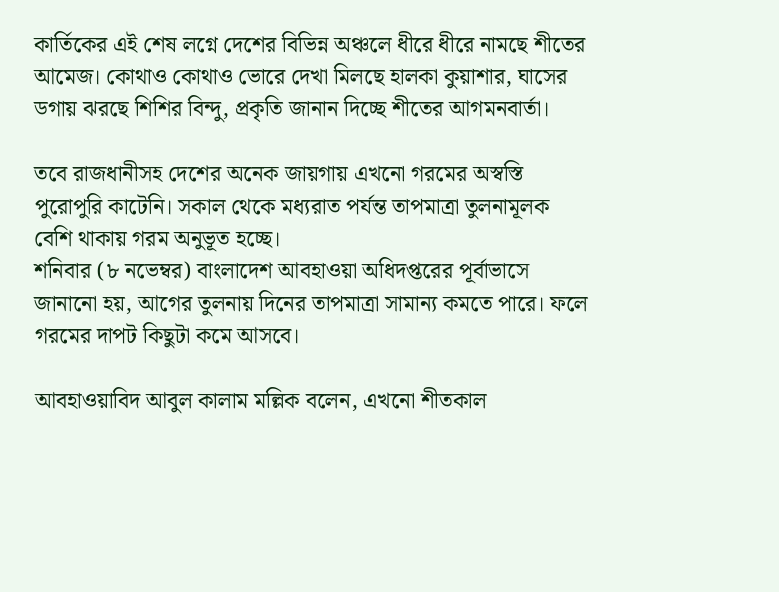কার্তিকের এই শেষ লগ্নে দেশের বিভিন্ন অঞ্চলে ধীরে ধীরে নামছে শীতের আমেজ। কোথাও কোথাও ভোরে দেখা মিলছে হালকা কুয়াশার, ঘাসের ডগায় ঝরছে শিশির বিন্দু, প্রকৃতি জানান দিচ্ছে শীতের আগমনবার্তা।

তবে রাজধানীসহ দেশের অনেক জায়গায় এখনো গরমের অস্বস্তি পুরোপুরি কাটেনি। সকাল থেকে মধ্যরাত পর্যন্ত তাপমাত্রা তুলনামূলক বেশি থাকায় গরম অনুভূত হচ্ছে।
শনিবার (৮ নভেম্বর) বাংলাদেশ আবহাওয়া অধিদপ্তরের পূর্বাভাসে জানানো হয়, আগের তুলনায় দিনের তাপমাত্রা সামান্য কমতে পারে। ফলে গরমের দাপট কিছুটা কমে আসবে।

আবহাওয়াবিদ আবুল কালাম মল্লিক বলেন, এখনো শীতকাল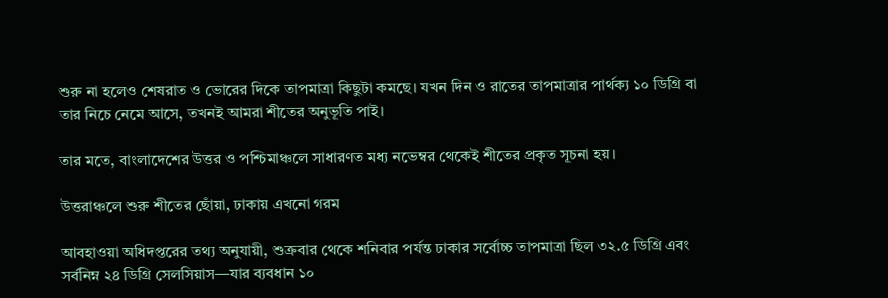শুরু না হলেও শেষরাত ও ভোরের দিকে তাপমাত্রা কিছুটা কমছে। যখন দিন ও রাতের তাপমাত্রার পার্থক্য ১০ ডিগ্রি বা তার নিচে নেমে আসে, তখনই আমরা শীতের অনুভূতি পাই।

তার মতে, বাংলাদেশের উত্তর ও পশ্চিমাঞ্চলে সাধারণত মধ্য নভেম্বর থেকেই শীতের প্রকৃত সূচনা হয়।

উত্তরাঞ্চলে শুরু শীতের ছোঁয়া, ঢাকায় এখনো গরম

আবহাওয়া অধিদপ্তরের তথ্য অনুযায়ী, শুক্রবার থেকে শনিবার পর্যন্ত ঢাকার সর্বোচ্চ তাপমাত্রা ছিল ৩২.৫ ডিগ্রি এবং সর্বনিম্ন ২৪ ডিগ্রি সেলসিয়াস—যার ব্যবধান ১০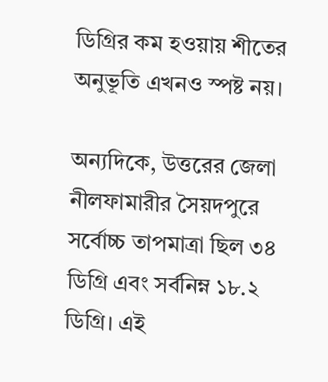ডিগ্রির কম হওয়ায় শীতের অনুভূতি এখনও স্পষ্ট নয়।

অন্যদিকে, উত্তরের জেলা নীলফামারীর সৈয়দপুরে সর্বোচ্চ তাপমাত্রা ছিল ৩৪ ডিগ্রি এবং সর্বনিম্ন ১৮.২ ডিগ্রি। এই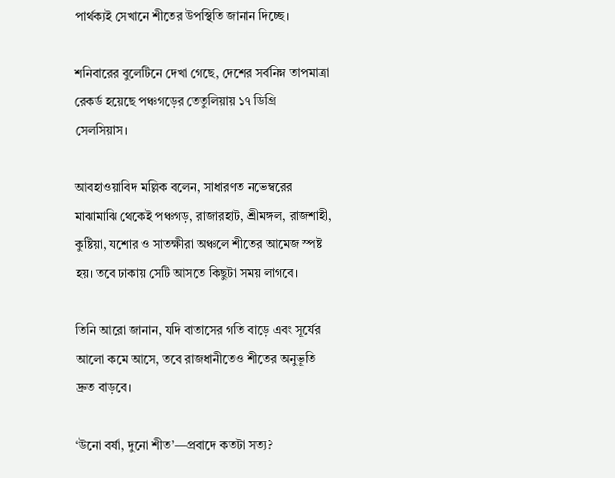পার্থক্যই সেখানে শীতের উপস্থিতি জানান দিচ্ছে।

শনিবারের বুলেটিনে দেখা গেছে, দেশের সর্বনিম্ন তাপমাত্রা রেকর্ড হয়েছে পঞ্চগড়ের তেতুলিয়ায় ১৭ ডিগ্রি সেলসিয়াস।

আবহাওয়াবিদ মল্লিক বলেন, সাধারণত নভেম্বরের মাঝামাঝি থেকেই পঞ্চগড়, রাজারহাট, শ্রীমঙ্গল, রাজশাহী, কুষ্টিয়া, যশোর ও সাতক্ষীরা অঞ্চলে শীতের আমেজ স্পষ্ট হয়। তবে ঢাকায় সেটি আসতে কিছুটা সময় লাগবে।

তিনি আরো জানান, যদি বাতাসের গতি বাড়ে এবং সূর্যের আলো কমে আসে, তবে রাজধানীতেও শীতের অনুভূতি দ্রুত বাড়বে।

‘উনো বর্ষা, দুনো শীত’—প্রবাদে কতটা সত্য?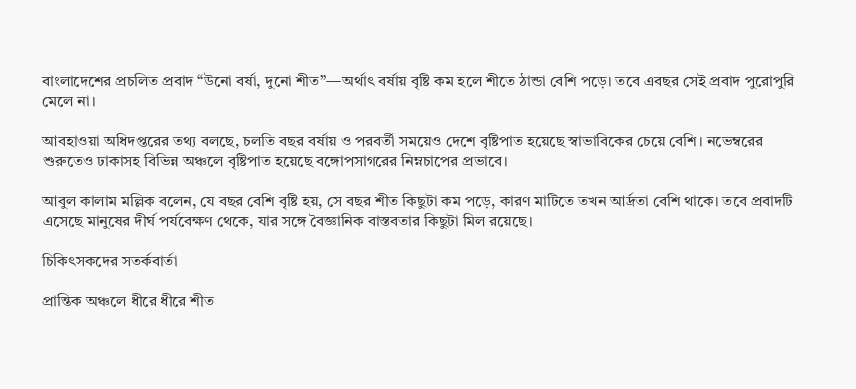বাংলাদেশের প্রচলিত প্রবাদ “উনো বর্ষা, দুনো শীত”—অর্থাৎ বর্ষায় বৃষ্টি কম হলে শীতে ঠান্ডা বেশি পড়ে। তবে এবছর সেই প্রবাদ পুরোপুরি মেলে না।

আবহাওয়া অধিদপ্তরের তথ্য বলছে, চলতি বছর বর্ষায় ও পরবর্তী সময়েও দেশে বৃষ্টিপাত হয়েছে স্বাভাবিকের চেয়ে বেশি। নভেম্বরের শুরুতেও ঢাকাসহ বিভিন্ন অঞ্চলে বৃষ্টিপাত হয়েছে বঙ্গোপসাগরের নিম্নচাপের প্রভাবে।

আবুল কালাম মল্লিক বলেন, যে বছর বেশি বৃষ্টি হয়, সে বছর শীত কিছুটা কম পড়ে, কারণ মাটিতে তখন আর্দ্রতা বেশি থাকে। তবে প্রবাদটি এসেছে মানুষের দীর্ঘ পর্যবেক্ষণ থেকে, যার সঙ্গে বৈজ্ঞানিক বাস্তবতার কিছুটা মিল রয়েছে।

চিকিৎসকদের সতর্কবার্তা

প্রান্তিক অঞ্চলে ধীরে ধীরে শীত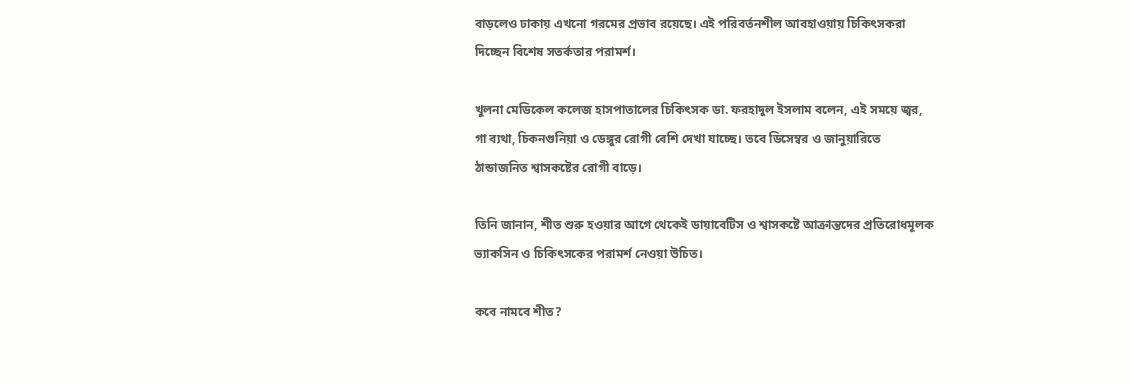বাড়লেও ঢাকায় এখনো গরমের প্রভাব রয়েছে। এই পরিবর্তনশীল আবহাওয়ায় চিকিৎসকরা দিচ্ছেন বিশেষ সতর্কতার পরামর্শ।

খুলনা মেডিকেল কলেজ হাসপাতালের চিকিৎসক ডা. ফরহাদুল ইসলাম বলেন, এই সময়ে জ্বর, গা ব্যথা, চিকনগুনিয়া ও ডেঙ্গুর রোগী বেশি দেখা যাচ্ছে। তবে ডিসেম্বর ও জানুয়ারিতে ঠান্ডাজনিত শ্বাসকষ্টের রোগী বাড়ে।

তিনি জানান, শীত শুরু হওয়ার আগে থেকেই ডায়াবেটিস ও শ্বাসকষ্টে আক্রান্তদের প্রতিরোধমূলক ভ্যাকসিন ও চিকিৎসকের পরামর্শ নেওয়া উচিত।

কবে নামবে শীত?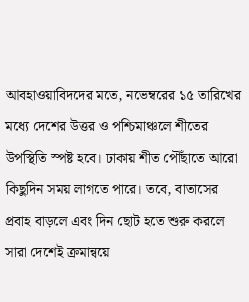আবহাওয়াবিদদের মতে, নভেম্বরের ১৫ তারিখের মধ্যে দেশের উত্তর ও পশ্চিমাঞ্চলে শীতের উপস্থিতি স্পষ্ট হবে। ঢাকায় শীত পৌঁছাতে আরো কিছুদিন সময় লাগতে পারে। তবে, বাতাসের প্রবাহ বাড়লে এবং দিন ছোট হতে শুরু করলে সারা দেশেই ক্রমান্বয়ে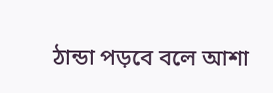ঠান্ডা পড়বে বলে আশা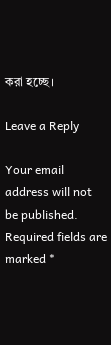করা হচ্ছে।

Leave a Reply

Your email address will not be published. Required fields are marked *